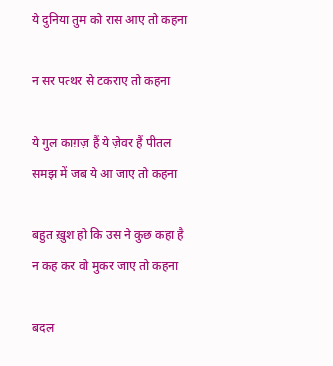ये दुनिया तुम को रास आए तो कहना

न सर पत्थर से टकराए तो कहना

ये गुल काग़ज़ हैं ये ज़ेवर हैं पीतल
समझ में जब ये आ जाए तो कहना

बहुत ख़ुश हो कि उस ने कुछ कहा है
न कह कर वो मुकर जाए तो कहना

बदल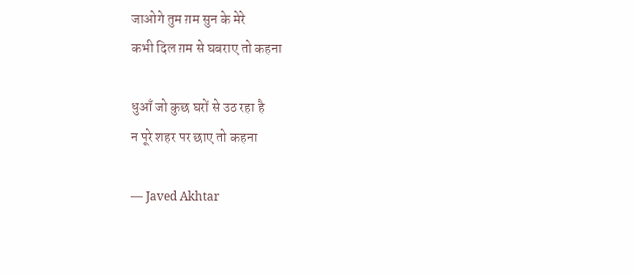जाओगे तुम ग़म सुन के मेरे
कभी दिल ग़म से घबराए तो कहना

धुआँ जो कुछ घरों से उठ रहा है
न पूरे शहर पर छाए तो कहना

— Javed Akhtar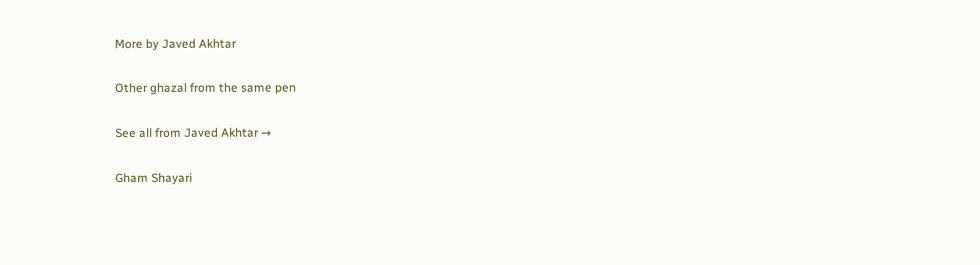More by Javed Akhtar

Other ghazal from the same pen

See all from Javed Akhtar →

Gham Shayari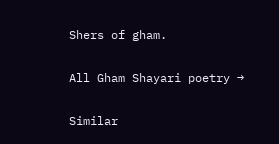Shers of gham.

All Gham Shayari poetry →

Similar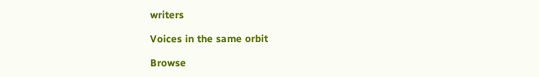writers

Voices in the same orbit

Browse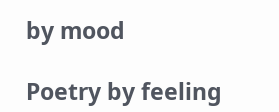by mood

Poetry by feeling